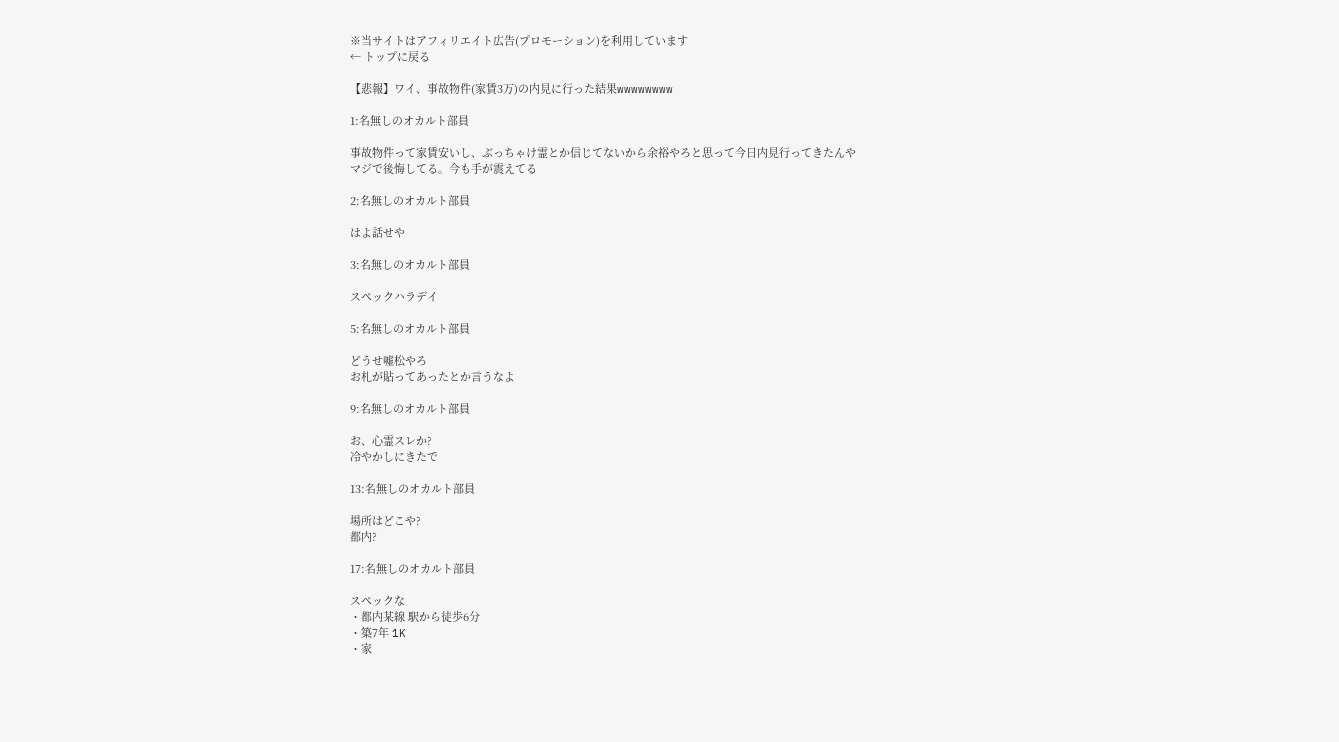※当サイトはアフィリエイト広告(プロモーション)を利用しています
← トップに戻る

【悲報】ワイ、事故物件(家賃3万)の内見に行った結果wwwwwwww

1:名無しのオカルト部員

事故物件って家賃安いし、ぶっちゃけ霊とか信じてないから余裕やろと思って今日内見行ってきたんや
マジで後悔してる。今も手が震えてる

2:名無しのオカルト部員

はよ話せや

3:名無しのオカルト部員

スペックハラデイ

5:名無しのオカルト部員

どうせ嘘松やろ
お札が貼ってあったとか言うなよ

9:名無しのオカルト部員

お、心霊スレか?
冷やかしにきたで

13:名無しのオカルト部員

場所はどこや?
都内?

17:名無しのオカルト部員

スペックな
・都内某線 駅から徒歩6分
・築7年 1K
・家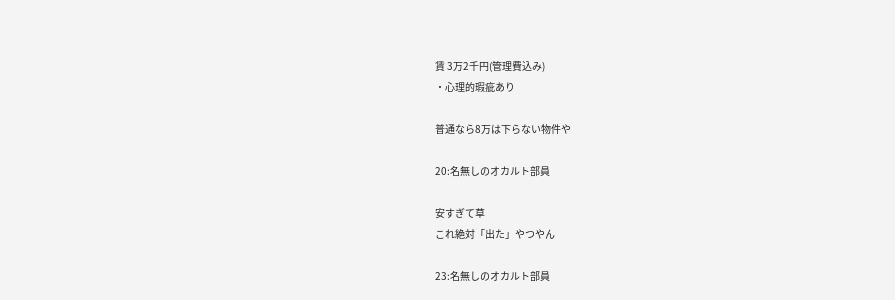賃 3万2千円(管理費込み)
・心理的瑕疵あり

普通なら8万は下らない物件や

20:名無しのオカルト部員

安すぎて草
これ絶対「出た」やつやん

23:名無しのオカルト部員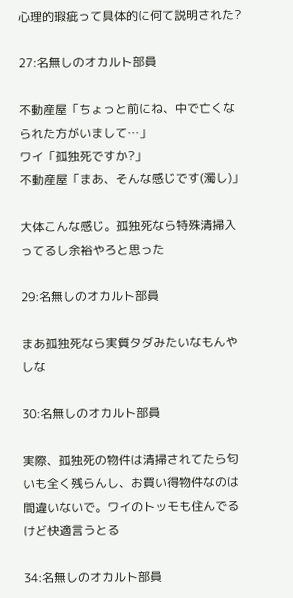心理的瑕疵って具体的に何て説明された?

27:名無しのオカルト部員

不動産屋「ちょっと前にね、中で亡くなられた方がいまして…」
ワイ「孤独死ですか?」
不動産屋「まあ、そんな感じです(濁し)」

大体こんな感じ。孤独死なら特殊清掃入ってるし余裕やろと思った

29:名無しのオカルト部員

まあ孤独死なら実質タダみたいなもんやしな

30:名無しのオカルト部員

実際、孤独死の物件は清掃されてたら匂いも全く残らんし、お買い得物件なのは間違いないで。ワイのトッモも住んでるけど快適言うとる

34:名無しのオカルト部員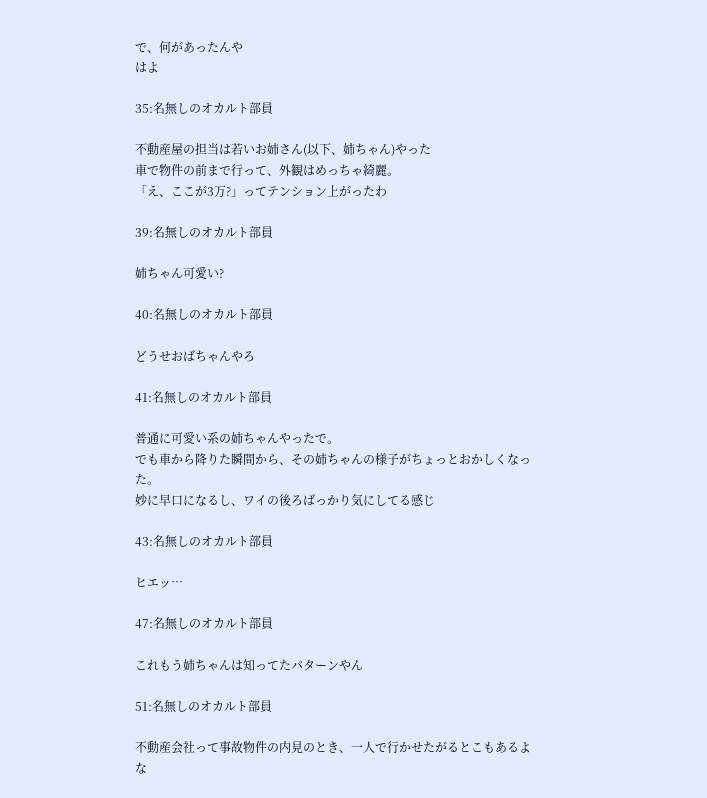で、何があったんや
はよ

35:名無しのオカルト部員

不動産屋の担当は若いお姉さん(以下、姉ちゃん)やった
車で物件の前まで行って、外観はめっちゃ綺麗。
「え、ここが3万?」ってテンション上がったわ

39:名無しのオカルト部員

姉ちゃん可愛い?

40:名無しのオカルト部員

どうせおばちゃんやろ

41:名無しのオカルト部員

普通に可愛い系の姉ちゃんやったで。
でも車から降りた瞬間から、その姉ちゃんの様子がちょっとおかしくなった。
妙に早口になるし、ワイの後ろばっかり気にしてる感じ

43:名無しのオカルト部員

ヒエッ…

47:名無しのオカルト部員

これもう姉ちゃんは知ってたパターンやん

51:名無しのオカルト部員

不動産会社って事故物件の内見のとき、一人で行かせたがるとこもあるよな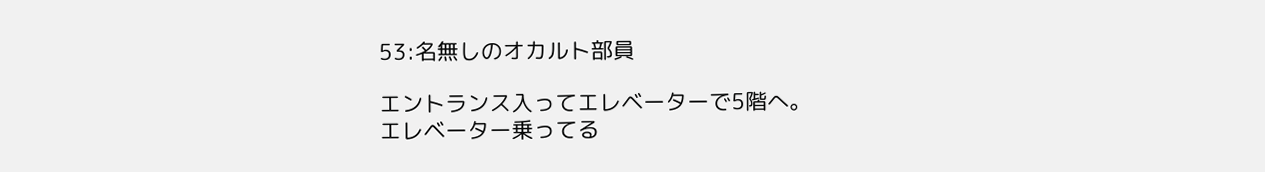53:名無しのオカルト部員

エントランス入ってエレベーターで5階へ。
エレベーター乗ってる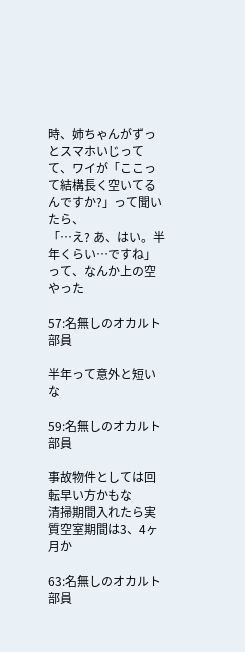時、姉ちゃんがずっとスマホいじってて、ワイが「ここって結構長く空いてるんですか?」って聞いたら、
「…え? あ、はい。半年くらい…ですね」って、なんか上の空やった

57:名無しのオカルト部員

半年って意外と短いな

59:名無しのオカルト部員

事故物件としては回転早い方かもな
清掃期間入れたら実質空室期間は3、4ヶ月か

63:名無しのオカルト部員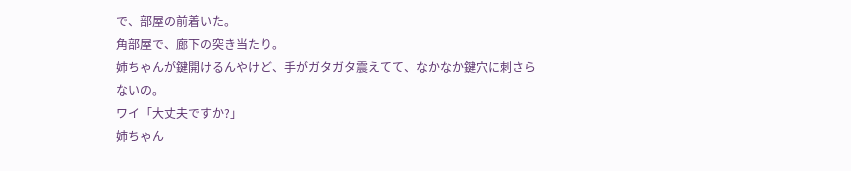で、部屋の前着いた。
角部屋で、廊下の突き当たり。
姉ちゃんが鍵開けるんやけど、手がガタガタ震えてて、なかなか鍵穴に刺さらないの。
ワイ「大丈夫ですか?」
姉ちゃん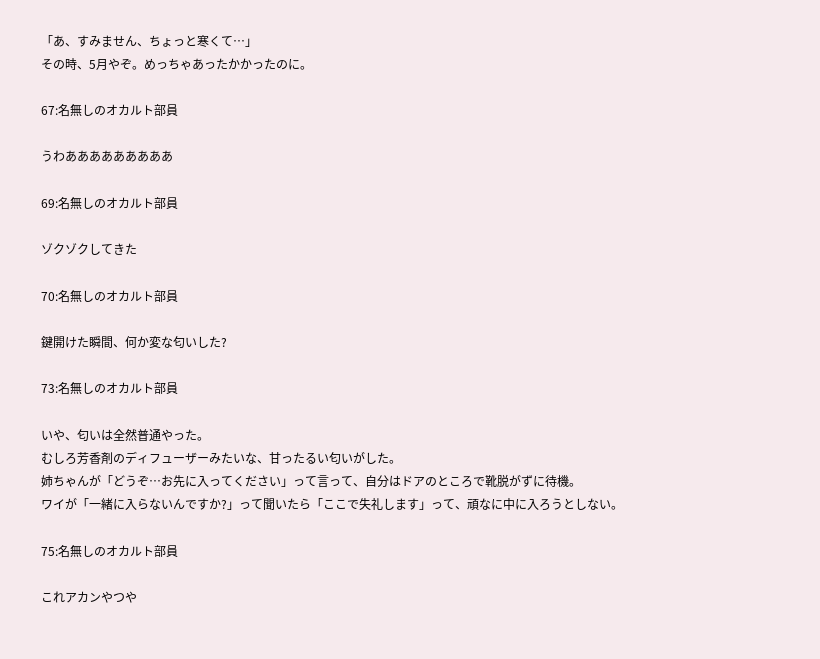「あ、すみません、ちょっと寒くて…」
その時、5月やぞ。めっちゃあったかかったのに。

67:名無しのオカルト部員

うわあああああああああ

69:名無しのオカルト部員

ゾクゾクしてきた

70:名無しのオカルト部員

鍵開けた瞬間、何か変な匂いした?

73:名無しのオカルト部員

いや、匂いは全然普通やった。
むしろ芳香剤のディフューザーみたいな、甘ったるい匂いがした。
姉ちゃんが「どうぞ…お先に入ってください」って言って、自分はドアのところで靴脱がずに待機。
ワイが「一緒に入らないんですか?」って聞いたら「ここで失礼します」って、頑なに中に入ろうとしない。

75:名無しのオカルト部員

これアカンやつや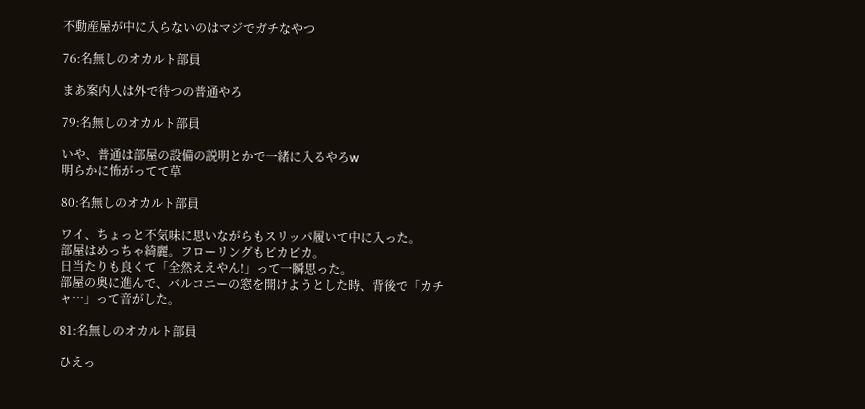不動産屋が中に入らないのはマジでガチなやつ

76:名無しのオカルト部員

まあ案内人は外で待つの普通やろ

79:名無しのオカルト部員

いや、普通は部屋の設備の説明とかで一緒に入るやろw
明らかに怖がってて草

80:名無しのオカルト部員

ワイ、ちょっと不気味に思いながらもスリッパ履いて中に入った。
部屋はめっちゃ綺麗。フローリングもピカピカ。
日当たりも良くて「全然ええやん!」って一瞬思った。
部屋の奥に進んで、バルコニーの窓を開けようとした時、背後で「カチャ…」って音がした。

81:名無しのオカルト部員

ひえっ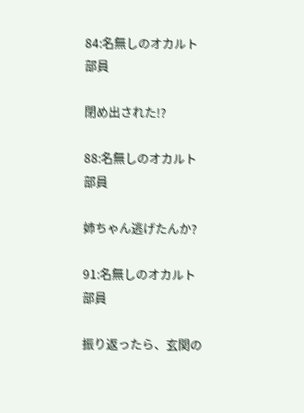84:名無しのオカルト部員

閉め出された!?

88:名無しのオカルト部員

姉ちゃん逃げたんか?

91:名無しのオカルト部員

振り返ったら、玄関の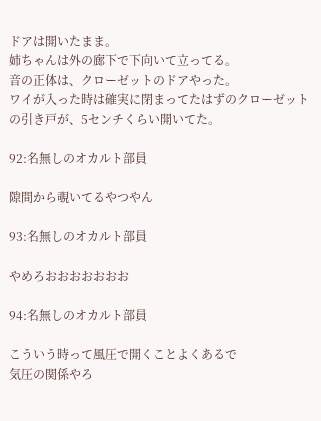ドアは開いたまま。
姉ちゃんは外の廊下で下向いて立ってる。
音の正体は、クローゼットのドアやった。
ワイが入った時は確実に閉まってたはずのクローゼットの引き戸が、5センチくらい開いてた。

92:名無しのオカルト部員

隙間から覗いてるやつやん

93:名無しのオカルト部員

やめろおおおおおおお

94:名無しのオカルト部員

こういう時って風圧で開くことよくあるで
気圧の関係やろ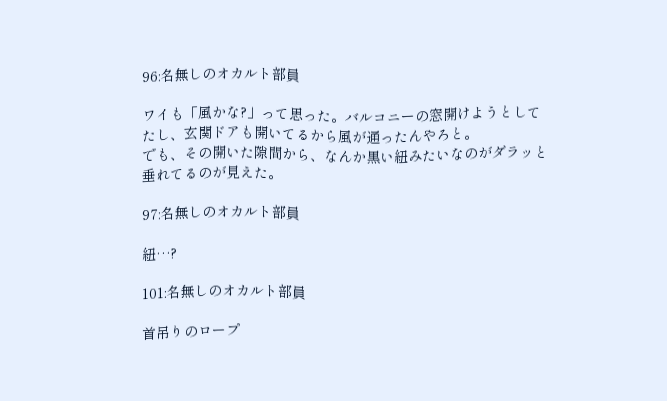96:名無しのオカルト部員

ワイも「風かな?」って思った。バルコニーの窓開けようとしてたし、玄関ドアも開いてるから風が通ったんやろと。
でも、その開いた隙間から、なんか黒い紐みたいなのがダラッと垂れてるのが見えた。

97:名無しのオカルト部員

紐…?

101:名無しのオカルト部員

首吊りのロープ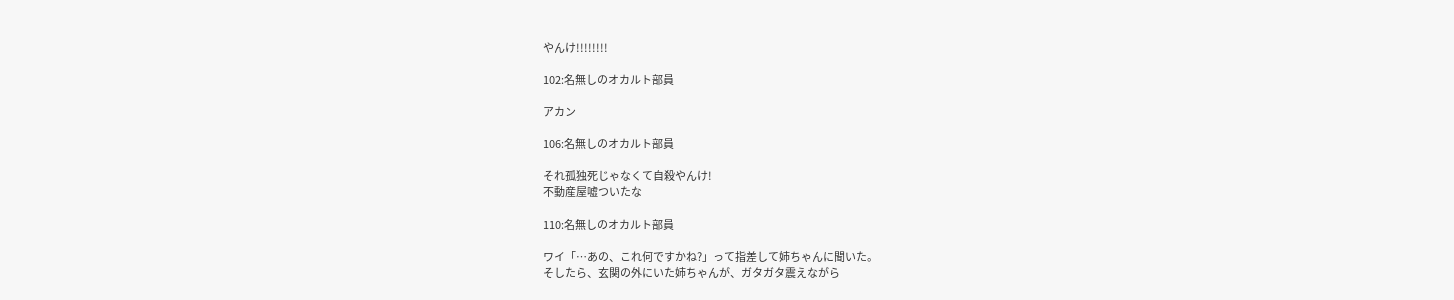やんけ!!!!!!!!

102:名無しのオカルト部員

アカン

106:名無しのオカルト部員

それ孤独死じゃなくて自殺やんけ!
不動産屋嘘ついたな

110:名無しのオカルト部員

ワイ「…あの、これ何ですかね?」って指差して姉ちゃんに聞いた。
そしたら、玄関の外にいた姉ちゃんが、ガタガタ震えながら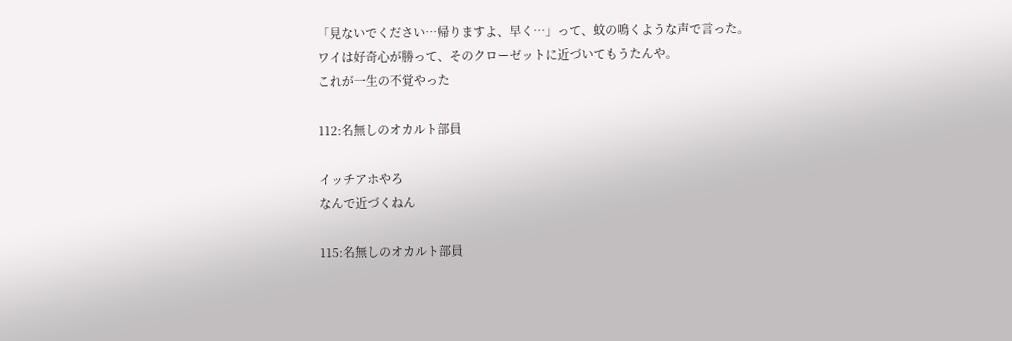「見ないでください…帰りますよ、早く…」って、蚊の鳴くような声で言った。
ワイは好奇心が勝って、そのクローゼットに近づいてもうたんや。
これが一生の不覚やった

112:名無しのオカルト部員

イッチアホやろ
なんで近づくねん

115:名無しのオカルト部員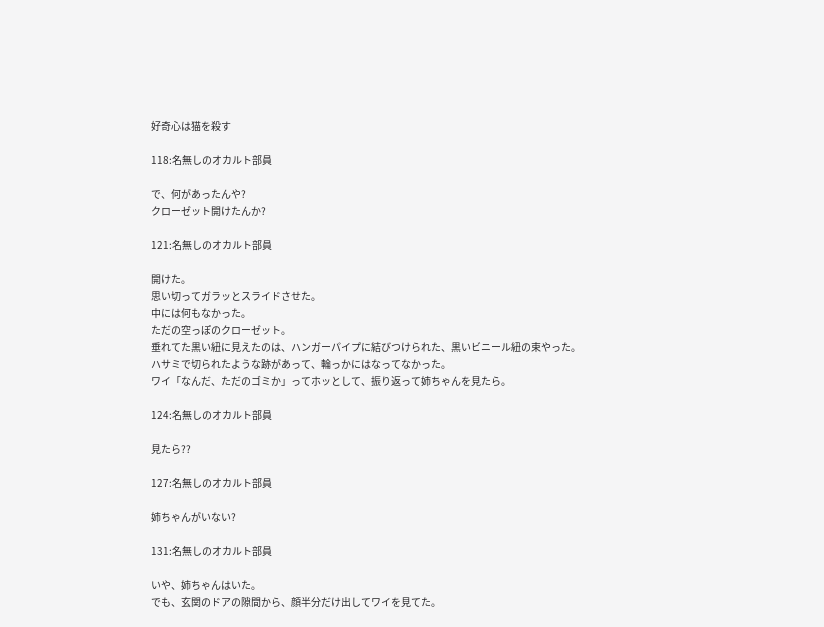好奇心は猫を殺す

118:名無しのオカルト部員

で、何があったんや?
クローゼット開けたんか?

121:名無しのオカルト部員

開けた。
思い切ってガラッとスライドさせた。
中には何もなかった。
ただの空っぽのクローゼット。
垂れてた黒い紐に見えたのは、ハンガーパイプに結びつけられた、黒いビニール紐の束やった。
ハサミで切られたような跡があって、輪っかにはなってなかった。
ワイ「なんだ、ただのゴミか」ってホッとして、振り返って姉ちゃんを見たら。

124:名無しのオカルト部員

見たら??

127:名無しのオカルト部員

姉ちゃんがいない?

131:名無しのオカルト部員

いや、姉ちゃんはいた。
でも、玄関のドアの隙間から、顔半分だけ出してワイを見てた。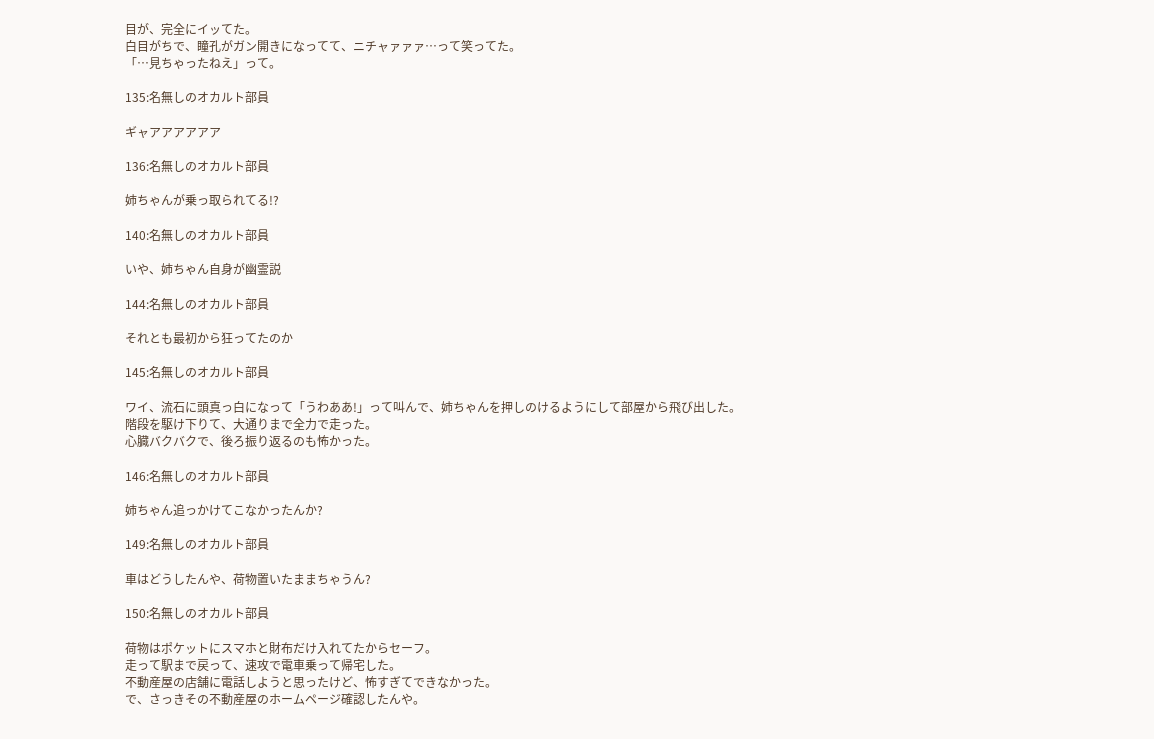目が、完全にイッてた。
白目がちで、瞳孔がガン開きになってて、ニチャァァァ…って笑ってた。
「…見ちゃったねえ」って。

135:名無しのオカルト部員

ギャアアアアアア

136:名無しのオカルト部員

姉ちゃんが乗っ取られてる!?

140:名無しのオカルト部員

いや、姉ちゃん自身が幽霊説

144:名無しのオカルト部員

それとも最初から狂ってたのか

145:名無しのオカルト部員

ワイ、流石に頭真っ白になって「うわああ!」って叫んで、姉ちゃんを押しのけるようにして部屋から飛び出した。
階段を駆け下りて、大通りまで全力で走った。
心臓バクバクで、後ろ振り返るのも怖かった。

146:名無しのオカルト部員

姉ちゃん追っかけてこなかったんか?

149:名無しのオカルト部員

車はどうしたんや、荷物置いたままちゃうん?

150:名無しのオカルト部員

荷物はポケットにスマホと財布だけ入れてたからセーフ。
走って駅まで戻って、速攻で電車乗って帰宅した。
不動産屋の店舗に電話しようと思ったけど、怖すぎてできなかった。
で、さっきその不動産屋のホームページ確認したんや。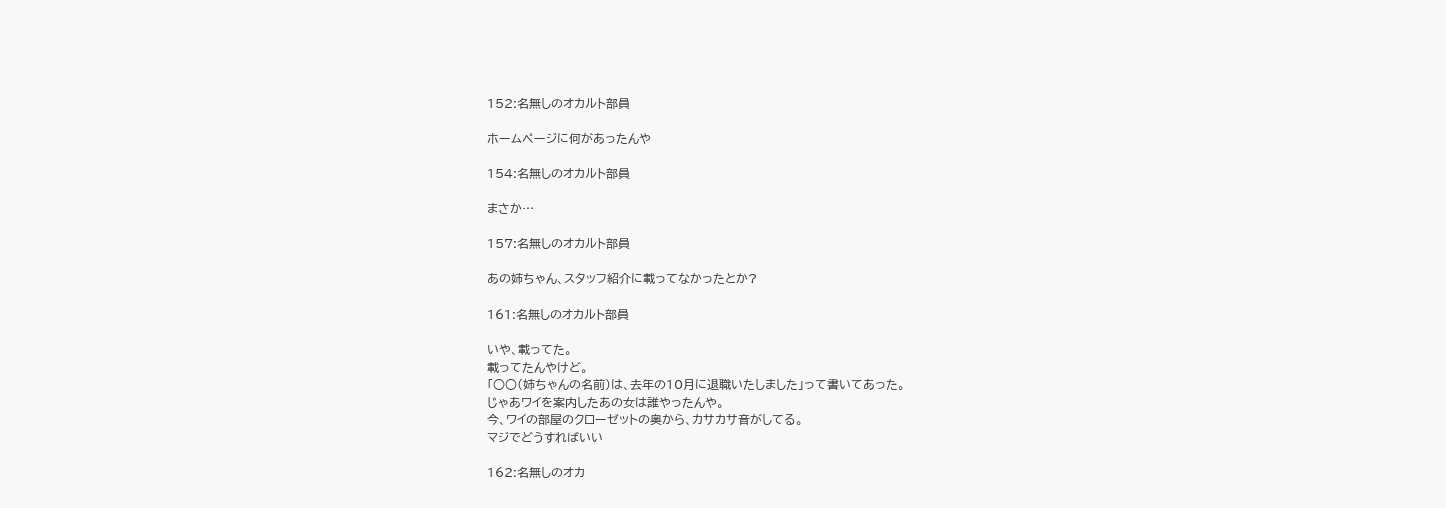152:名無しのオカルト部員

ホームページに何があったんや

154:名無しのオカルト部員

まさか…

157:名無しのオカルト部員

あの姉ちゃん、スタッフ紹介に載ってなかったとか?

161:名無しのオカルト部員

いや、載ってた。
載ってたんやけど。
「○○(姉ちゃんの名前)は、去年の10月に退職いたしました」って書いてあった。
じゃあワイを案内したあの女は誰やったんや。
今、ワイの部屋のクローゼットの奥から、カサカサ音がしてる。
マジでどうすればいい

162:名無しのオカ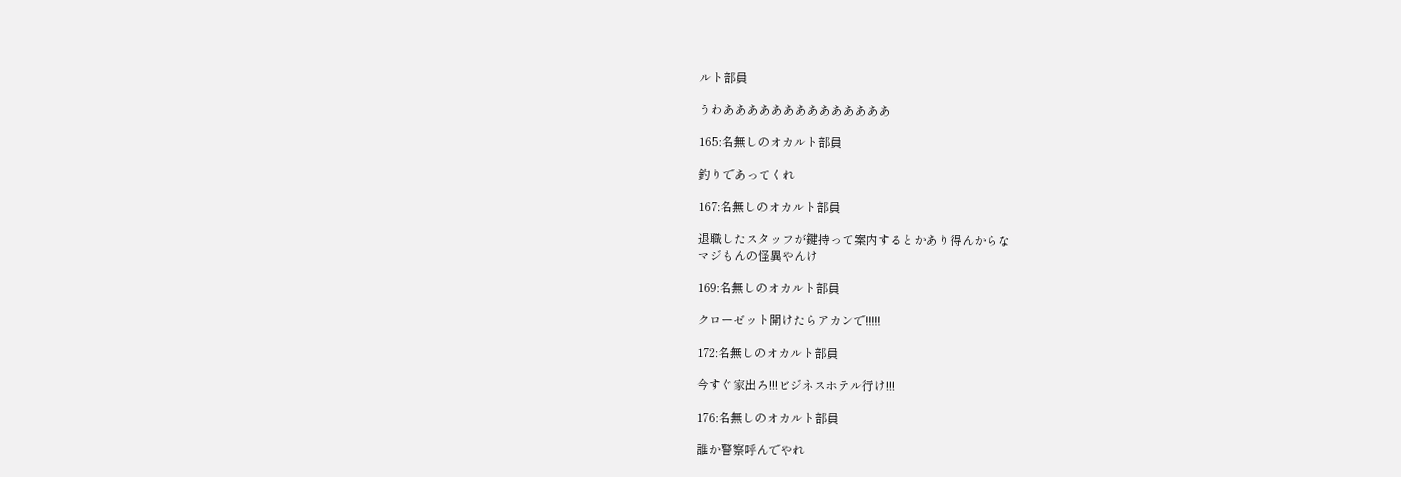ルト部員

うわああああああああああああああ

165:名無しのオカルト部員

釣りであってくれ

167:名無しのオカルト部員

退職したスタッフが鍵持って案内するとかあり得んからな
マジもんの怪異やんけ

169:名無しのオカルト部員

クローゼット開けたらアカンで!!!!!

172:名無しのオカルト部員

今すぐ家出ろ!!!ビジネスホテル行け!!!

176:名無しのオカルト部員

誰か警察呼んでやれ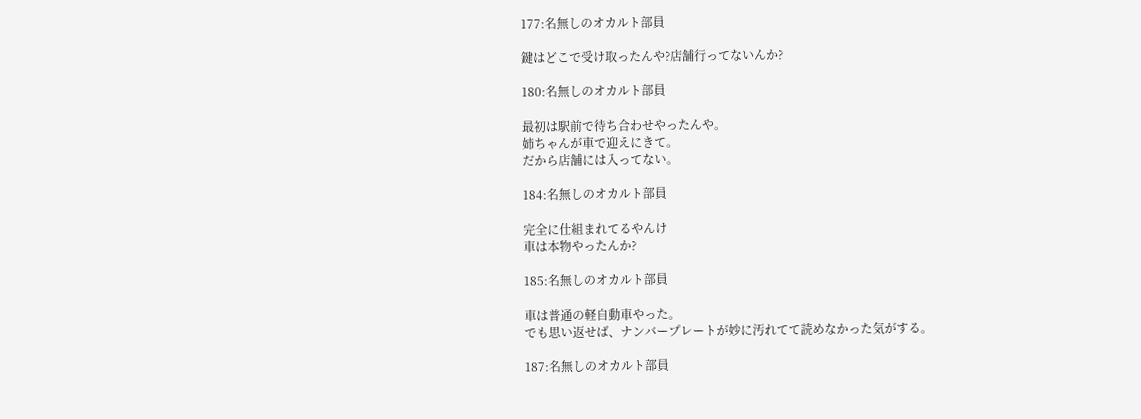177:名無しのオカルト部員

鍵はどこで受け取ったんや?店舗行ってないんか?

180:名無しのオカルト部員

最初は駅前で待ち合わせやったんや。
姉ちゃんが車で迎えにきて。
だから店舗には入ってない。

184:名無しのオカルト部員

完全に仕組まれてるやんけ
車は本物やったんか?

185:名無しのオカルト部員

車は普通の軽自動車やった。
でも思い返せば、ナンバープレートが妙に汚れてて読めなかった気がする。

187:名無しのオカルト部員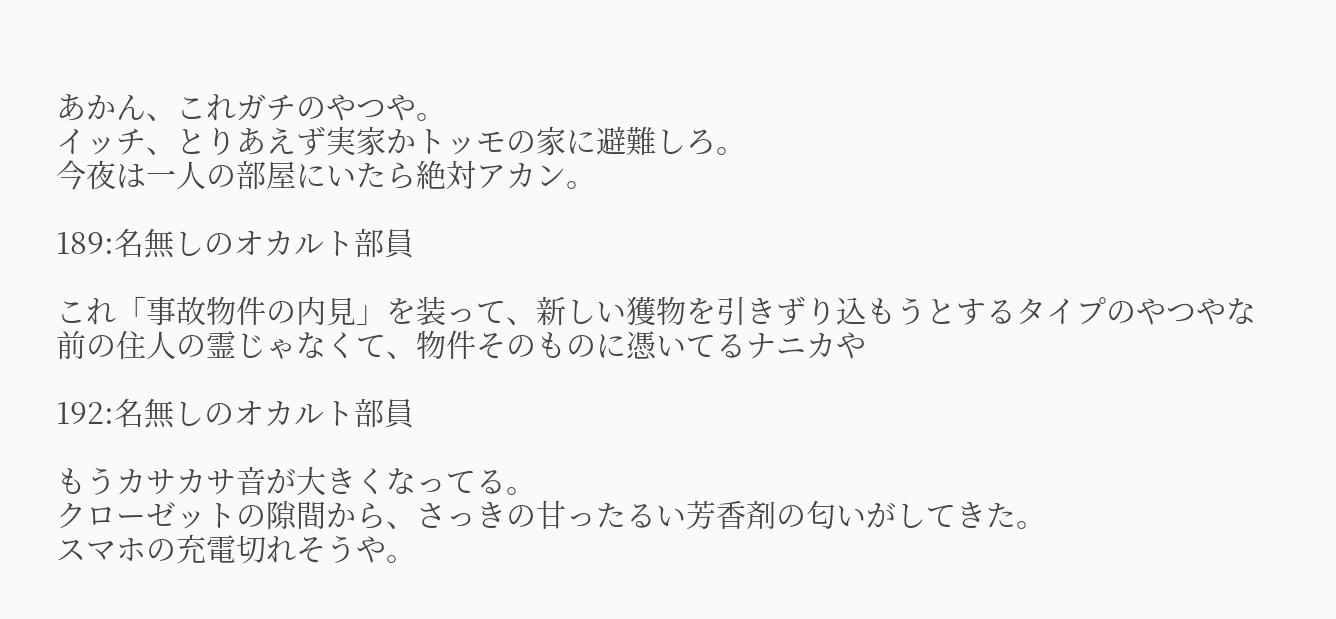あかん、これガチのやつや。
イッチ、とりあえず実家かトッモの家に避難しろ。
今夜は一人の部屋にいたら絶対アカン。

189:名無しのオカルト部員

これ「事故物件の内見」を装って、新しい獲物を引きずり込もうとするタイプのやつやな
前の住人の霊じゃなくて、物件そのものに憑いてるナニカや

192:名無しのオカルト部員

もうカサカサ音が大きくなってる。
クローゼットの隙間から、さっきの甘ったるい芳香剤の匂いがしてきた。
スマホの充電切れそうや。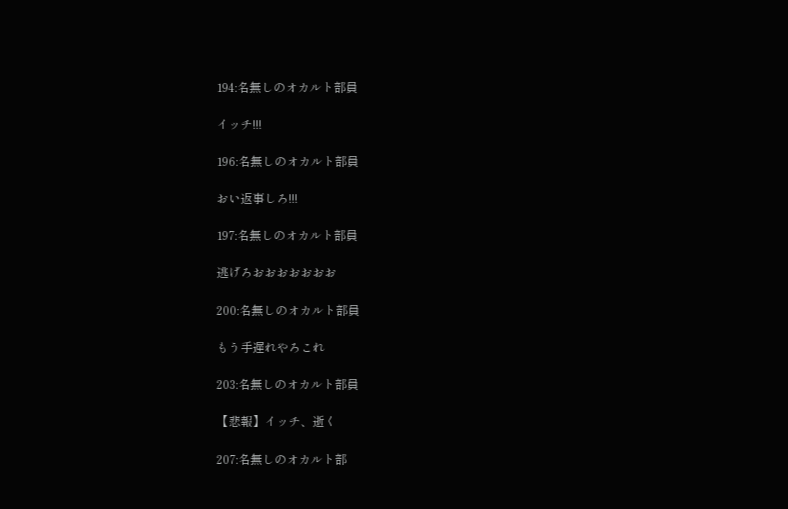194:名無しのオカルト部員

イッチ!!!

196:名無しのオカルト部員

おい返事しろ!!!

197:名無しのオカルト部員

逃げろおおおおおおお

200:名無しのオカルト部員

もう手遅れやろこれ

203:名無しのオカルト部員

【悲報】イッチ、逝く

207:名無しのオカルト部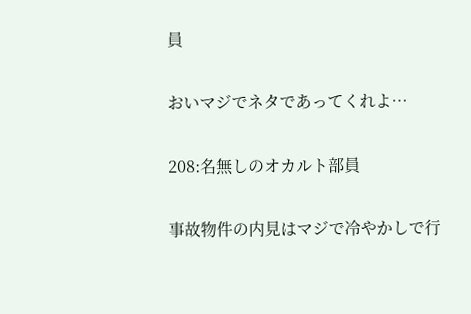員

おいマジでネタであってくれよ…

208:名無しのオカルト部員

事故物件の内見はマジで冷やかしで行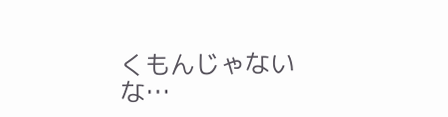くもんじゃないな…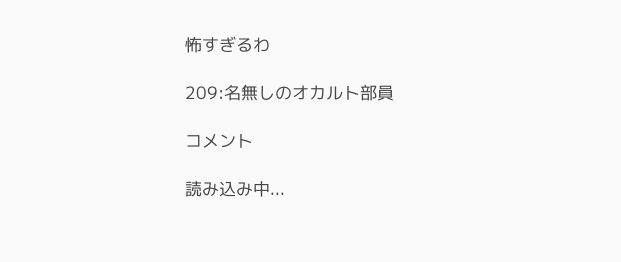怖すぎるわ

209:名無しのオカルト部員

コメント

読み込み中...